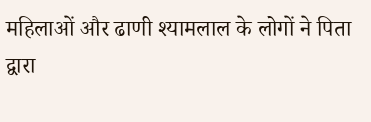महिलाओं और ढाणी श्यामलाल के लोगों ने पिता द्वारा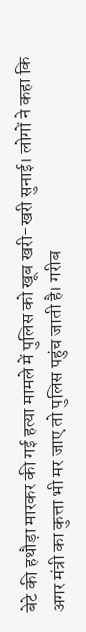बेटे की हथौड़ा मारकर की गई हत्या मामले में पुलिस को खूब खरी-खरी सुनाई। लोगों ने कहा कि अगर मंत्री का कुत्ता भी मर जाए तो पुलिस पहुंच जाती है। गरीब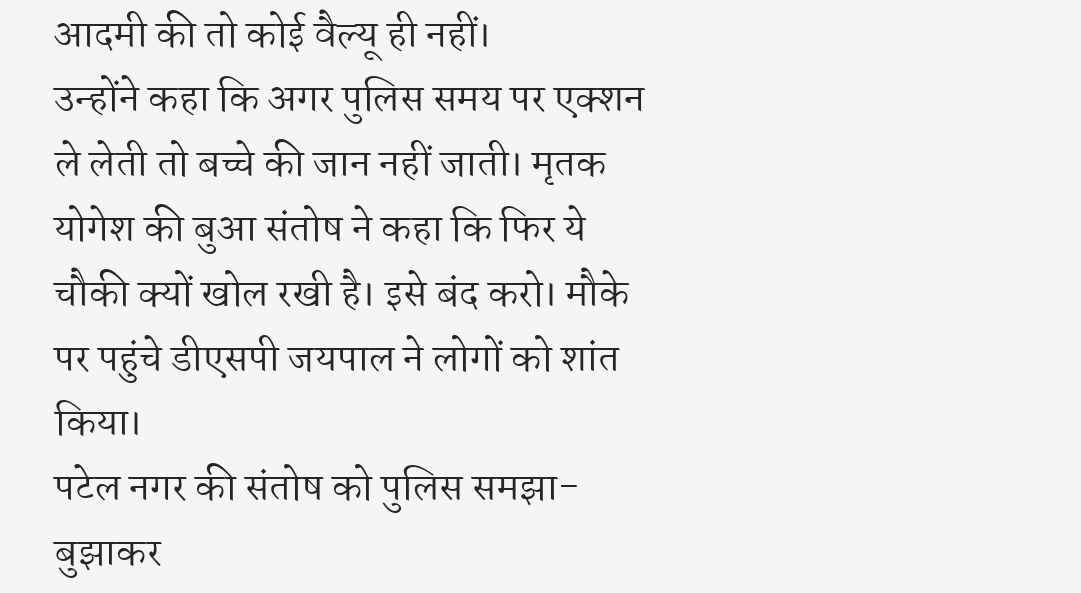आदमी की तो कोई वैल्यू ही नहीं।
उन्होंने कहा कि अगर पुलिस समय पर एक्शन ले लेती तो बच्चे की जान नहीं जाती। मृतक योगेश की बुआ संतोष ने कहा कि फिर ये चौकी क्यों खोल रखी है। इसे बंद करो। मौके पर पहुंचे डीएसपी जयपाल ने लोगों को शांत किया।
पटेल नगर की संतोष को पुलिस समझा-बुझाकर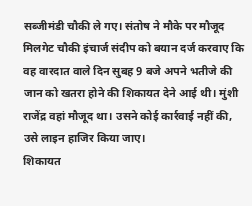सब्जीमंडी चौकी ले गए। संतोष ने मौके पर मौजूद मिलगेट चौकी इंचार्ज संदीप को बयान दर्ज करवाए कि वह वारदात वाले दिन सुबह 9 बजे अपने भतीजे की जान को खतरा होने की शिकायत देने आई थी। मुंशी राजेंद्र वहां मौजूद था। उसने कोई कार्रवाई नहीं की, उसे लाइन हाजिर किया जाए।
शिकायत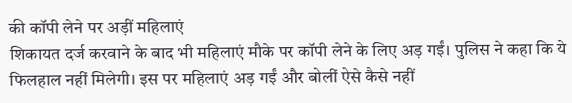की कॉपी लेने पर अड़ीं महिलाएं
शिकायत दर्ज करवाने के बाद भी महिलाएं मौके पर कॉपी लेने के लिए अड़ गईं। पुलिस ने कहा कि ये फिलहाल नहीं मिलेगी। इस पर महिलाएं अड़ गईं और बोलीं ऐसे कैसे नहीं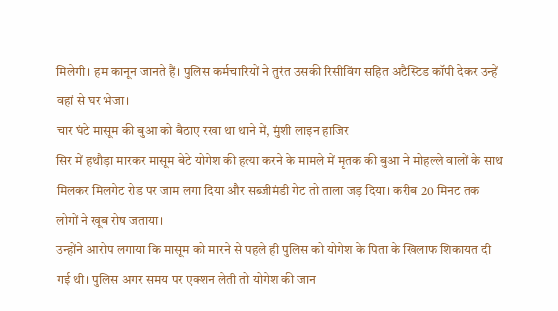मिलेगी। हम कानून जानते हैं। पुलिस कर्मचारियों ने तुरंत उसकी रिसीविंग सहित अटैस्टिड कॉपी देकर उन्हें वहां से घर भेजा।
चार घंटे मासूम की बुआ को बैठाए रखा था थाने में, मुंशी लाइन हाजिर
सिर में हथौड़ा मारकर मासूम बेटे योगेश की हत्या करने के मामले में मृतक की बुआ ने मोहल्ले वालों के साथ मिलकर मिलगेट रोड पर जाम लगा दिया और सब्जीमंडी गेट तो ताला जड़ दिया। करीब 20 मिनट तक लोगों ने खूब रोष जताया।
उन्होंने आरोप लगाया कि मासूम को मारने से पहले ही पुलिस को योगेश के पिता के खिलाफ शिकायत दी गई थी। पुलिस अगर समय पर एक्शन लेती तो योगेश की जान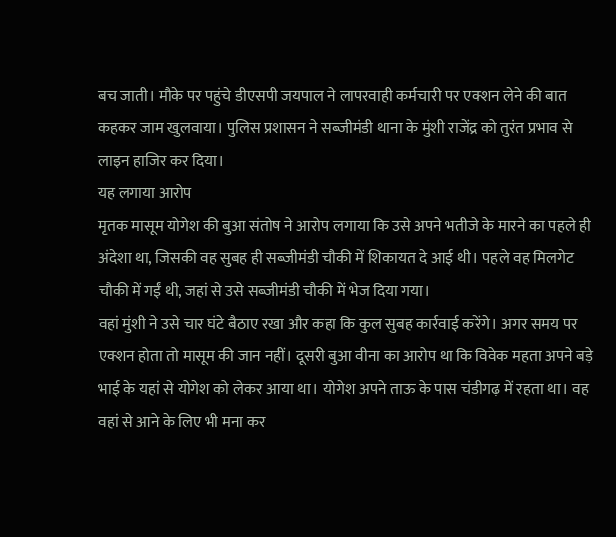बच जाती। मौके पर पहुंचे डीएसपी जयपाल ने लापरवाही कर्मचारी पर एक्शन लेने की बात कहकर जाम खुलवाया। पुलिस प्रशासन ने सब्जीमंडी थाना के मुंशी राजेंद्र को तुरंत प्रभाव से लाइन हाजिर कर दिया।
यह लगाया आरोप
मृतक मासूम योगेश की बुआ संतोष ने आरोप लगाया कि उसे अपने भतीजे के मारने का पहले ही अंदेशा था, जिसकी वह सुबह ही सब्जीमंडी चौकी में शिकायत दे आई थी। पहले वह मिलगेट चौकी में गईं थी, जहां से उसे सब्जीमंडी चौकी में भेज दिया गया।
वहां मुंशी ने उसे चार घंटे बैठाए रखा और कहा कि कुल सुबह कार्रवाई करेंगे। अगर समय पर एक्शन होता तो मासूम की जान नहीं। दूसरी बुआ वीना का आरोप था कि विवेक महता अपने बड़े भाई के यहां से योगेश को लेकर आया था। योगेश अपने ताऊ के पास चंडीगढ़ में रहता था। वह वहां से आने के लिए भी मना कर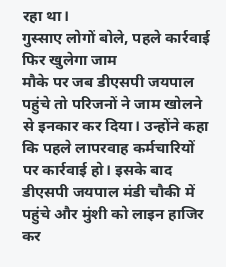रहा था।
गुस्साए लोगों बोले, पहले कार्रवाई फिर खुलेगा जाम
मौके पर जब डीएसपी जयपाल पहुंचे तो परिजनों ने जाम खोलने से इनकार कर दिया। उन्होंने कहा कि पहले लापरवाह कर्मचारियों पर कार्रवाई हो। इसके बाद डीएसपी जयपाल मंडी चौकी में पहुंचे और मुंशी को लाइन हाजिर कर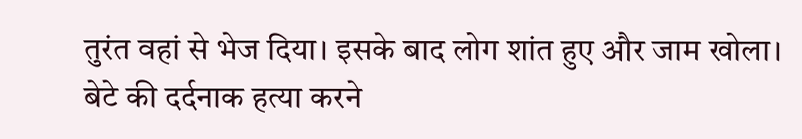तुरंत वहां से भेज दिया। इसके बाद लोग शांत हुए और जाम खोला।
बेटे की दर्दनाक हत्या करने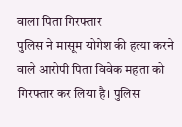वाला पिता गिरफ्तार
पुलिस ने मासूम योगेश की हत्या करने वाले आरोपी पिता विवेक महता को गिरफ्तार कर लिया है। पुलिस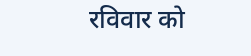रविवार को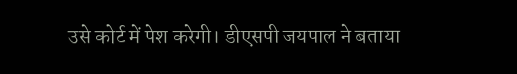उसे कोर्ट में पेश करेगी। डीएसपी जयपाल ने बताया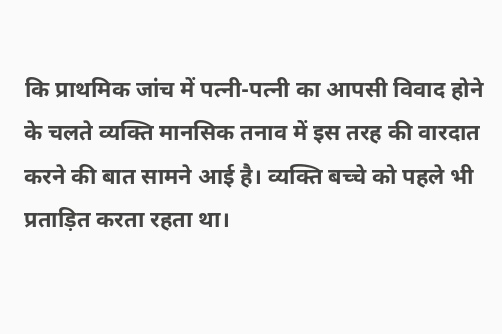कि प्राथमिक जांच में पत्नी-पत्नी का आपसी विवाद होने के चलते व्यक्ति मानसिक तनाव में इस तरह की वारदात करने की बात सामने आई है। व्यक्ति बच्चे को पहले भी प्रताड़ित करता रहता था।